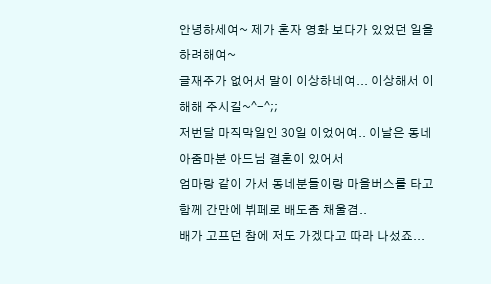안녕하세여~ 제가 혼자 영화 보다가 있었던 일을 하려해여~
글재주가 없어서 말이 이상하네여... 이상해서 이해해 주시길~^-^;;
저번달 마직막일인 30일 이었어여.. 이날은 동네 아줌마분 아드님 결혼이 있어서
엄마랑 같이 가서 동네분들이랑 마을버스를 타고 함께 간만에 뷔페로 배도좀 채울겸..
배가 고프던 참에 저도 가겠다고 따라 나섰죠...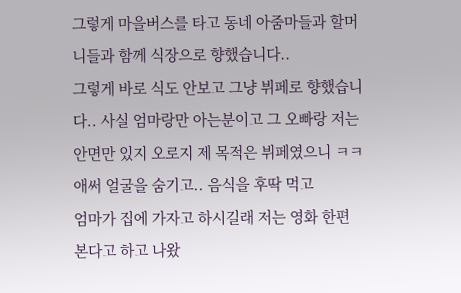그렇게 마을버스를 타고 동네 아줌마들과 할머니들과 함께 식장으로 향했습니다..
그렇게 바로 식도 안보고 그냥 뷔페로 향했습니다.. 사실 엄마랑만 아는분이고 그 오빠랑 저는 안면만 있지 오로지 제 목적은 뷔페였으니 ㅋㅋ 애써 얼굴을 숨기고.. 음식을 후딱 먹고
엄마가 집에 가자고 하시길래 저는 영화 한편 본다고 하고 나왔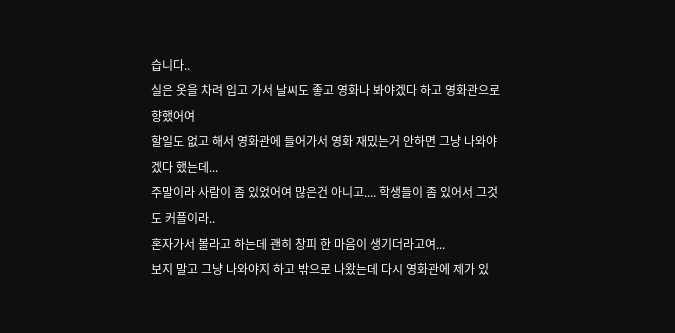습니다..
실은 옷을 차려 입고 가서 날씨도 좋고 영화나 봐야겠다 하고 영화관으로 향했어여
할일도 없고 해서 영화관에 들어가서 영화 재밌는거 안하면 그냥 나와야겠다 했는데...
주말이라 사람이 좀 있었어여 많은건 아니고.... 학생들이 좀 있어서 그것도 커플이라..
혼자가서 볼라고 하는데 괜히 창피 한 마음이 생기더라고여...
보지 말고 그냥 나와야지 하고 밖으로 나왔는데 다시 영화관에 제가 있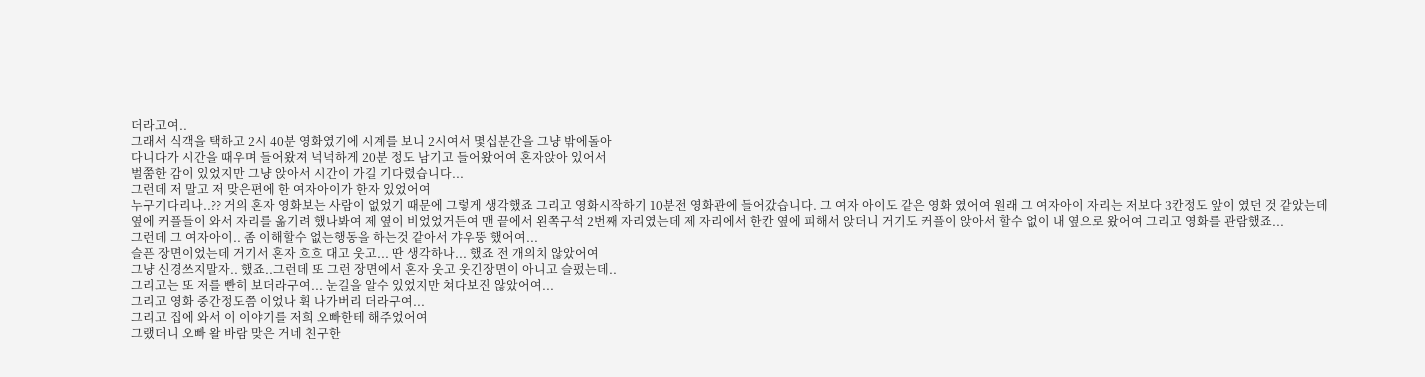더라고여..
그래서 식객을 택하고 2시 40분 영화였기에 시계를 보니 2시여서 몇십분간을 그냥 밖에돌아
다니다가 시간을 때우며 들어왔져 넉넉하게 20분 정도 남기고 들어왔어여 혼자앉아 있어서
벌쭘한 감이 있었지만 그냥 앉아서 시간이 가길 기다렸습니다...
그런데 저 말고 저 맞은편에 한 여자아이가 한자 있었어여
누구기다리나..?? 거의 혼자 영화보는 사람이 없었기 때문에 그렇게 생각했죠 그리고 영화시작하기 10분전 영화관에 들어갔습니다. 그 여자 아이도 같은 영화 였어여 원래 그 여자아이 자리는 저보다 3칸정도 앞이 였던 것 같았는데 옆에 커플들이 와서 자리를 옮기려 했나봐여 제 옆이 비었었거든여 맨 끝에서 왼쪽구석 2번째 자리였는데 제 자리에서 한칸 옆에 피해서 앉더니 거기도 커플이 앉아서 할수 없이 내 옆으로 왔어여 그리고 영화를 관람했죠...
그런데 그 여자아이.. 좀 이해할수 없는행동을 하는것 같아서 갸우뚱 했어여...
슬픈 장면이었는데 거기서 혼자 흐흐 대고 웃고... 딴 생각하나... 했죠 전 개의치 않았어여
그냥 신경쓰지말자.. 했죠..그런데 또 그런 장면에서 혼자 웃고 웃긴장면이 아니고 슬펐는데..
그리고는 또 저를 빤히 보더라구여... 눈길을 알수 있었지만 쳐다보진 않았어여...
그리고 영화 중간정도쯤 이었나 휙 나가버리 더라구여...
그리고 집에 와서 이 이야기를 저희 오빠한테 해주었어여
그랬더니 오빠 왈 바람 맞은 거네 친구한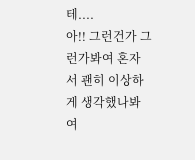테....
아!! 그런건가 그런가봐여 혼자서 괜히 이상하게 생각했나봐여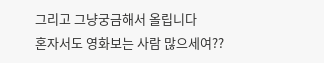그리고 그냥궁금해서 올립니다
혼자서도 영화보는 사람 많으세여??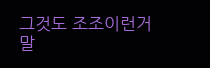그것도 조조이런거 말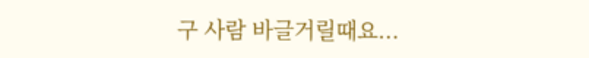구 사람 바글거릴때요...